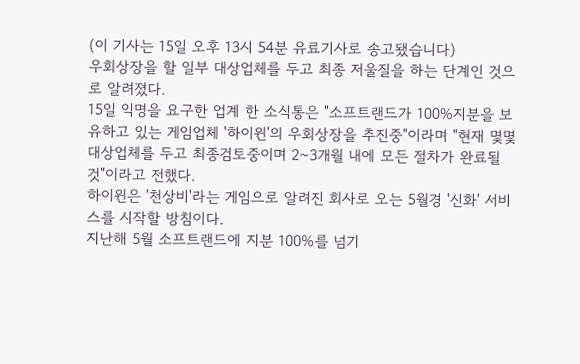(이 기사는 15일 오후 13시 54분 유료기사로 송고됐습니다)
우회상장을 할 일부 대상업체를 두고 최종 저울질을 하는 단계인 것으로 알려졌다.
15일 익명을 요구한 업계 한 소식통은 "소프트랜드가 100%지분을 보유하고 있는 게임업체 '하이윈'의 우회상장을 추진중"이라며 "현재 몇몇 대상업체를 두고 최종검토중이며 2~3개월 내에 모든 절차가 완료될 것"이라고 전했다.
하이윈은 '천상비'라는 게임으로 알려진 회사로 오는 5월경 '신화' 서비스를 시작할 방침이다.
지난해 5월 소프트랜드에 지분 100%를 넘기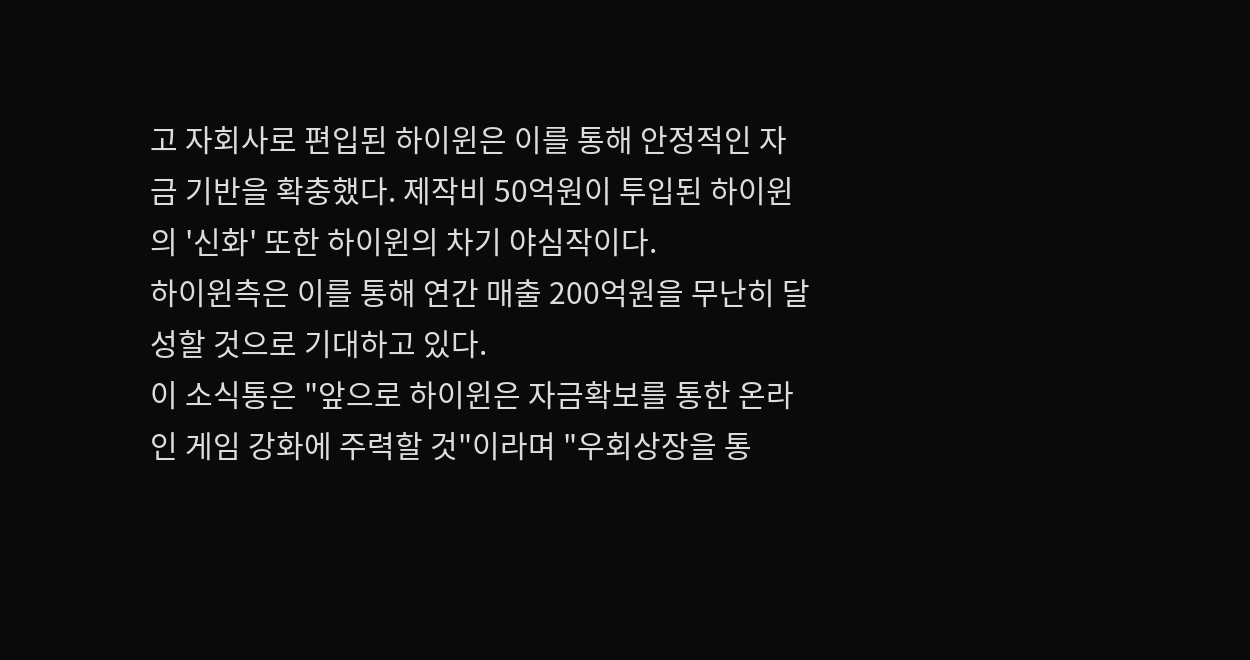고 자회사로 편입된 하이윈은 이를 통해 안정적인 자금 기반을 확충했다. 제작비 50억원이 투입된 하이윈의 '신화' 또한 하이윈의 차기 야심작이다.
하이윈측은 이를 통해 연간 매출 200억원을 무난히 달성할 것으로 기대하고 있다.
이 소식통은 "앞으로 하이윈은 자금확보를 통한 온라인 게임 강화에 주력할 것"이라며 "우회상장을 통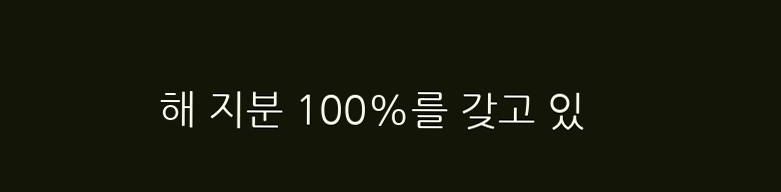해 지분 100%를 갖고 있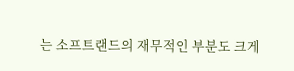는 소프트랜드의 재무적인 부분도 크게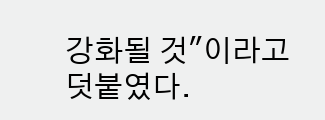강화될 것"이라고 덧붙였다.